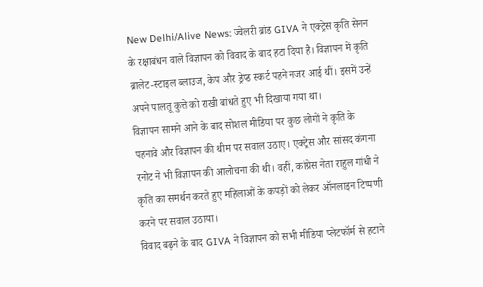New Delhi/Alive News: ज्वेलरी ब्रांड GIVA ने एक्ट्रेस कृति सेनन के रक्षाबंधन वाले विज्ञापन को विवाद के बाद हटा दिया है। विज्ञापन में कृति ब्रालेट-स्टाइल ब्लाउज, केप और ड्रेप्ड स्कर्ट पहने नजर आई थीं। इसमें उन्हें अपने पालतू कुत्ते को राखी बांधते हुए भी दिखाया गया था।
विज्ञापन सामने आने के बाद सोशल मीडिया पर कुछ लोगों ने कृति के पहनावे और विज्ञापन की थीम पर सवाल उठाए। एक्ट्रेस और सांसद कंगना रनोट ने भी विज्ञापन की आलोचना की थी। वहीं, कांग्रेस नेता राहुल गांधी ने कृति का समर्थन करते हुए महिलाओं के कपड़ों को लेकर ऑनलाइन टिप्पणी करने पर सवाल उठाया।
विवाद बढ़ने के बाद GIVA ने विज्ञापन को सभी मीडिया प्लेटफॉर्म से हटाने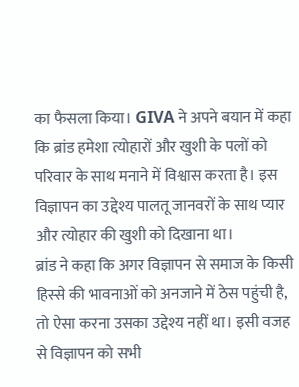का फैसला किया। GIVA ने अपने बयान में कहा कि ब्रांड हमेशा त्योहारों और खुशी के पलों को परिवार के साथ मनाने में विश्वास करता है। इस विज्ञापन का उद्देश्य पालतू जानवरों के साथ प्यार और त्योहार की खुशी को दिखाना था।
ब्रांड ने कहा कि अगर विज्ञापन से समाज के किसी हिस्से की भावनाओं को अनजाने में ठेस पहुंची है, तो ऐसा करना उसका उद्देश्य नहीं था। इसी वजह से विज्ञापन को सभी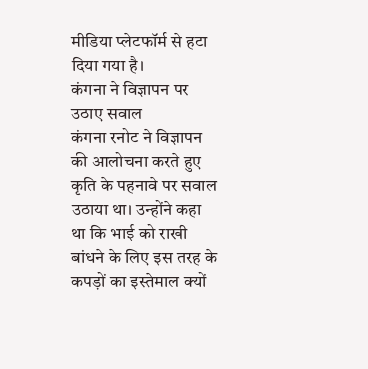मीडिया प्लेटफॉर्म से हटा दिया गया है।
कंगना ने विज्ञापन पर उठाए सवाल
कंगना रनोट ने विज्ञापन की आलोचना करते हुए कृति के पहनावे पर सवाल उठाया था। उन्होंने कहा था कि भाई को राखी बांधने के लिए इस तरह के कपड़ों का इस्तेमाल क्यों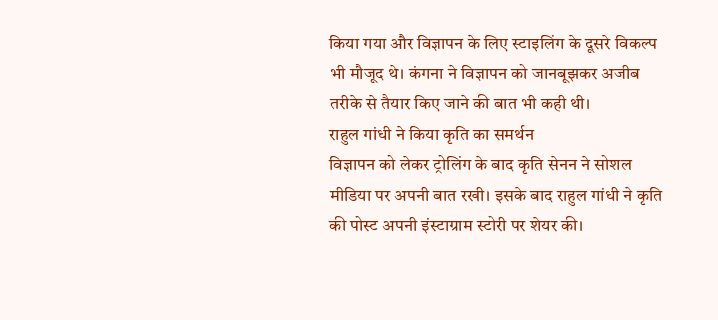किया गया और विज्ञापन के लिए स्टाइलिंग के दूसरे विकल्प भी मौजूद थे। कंगना ने विज्ञापन को जानबूझकर अजीब तरीके से तैयार किए जाने की बात भी कही थी।
राहुल गांधी ने किया कृति का समर्थन
विज्ञापन को लेकर ट्रोलिंग के बाद कृति सेनन ने सोशल मीडिया पर अपनी बात रखी। इसके बाद राहुल गांधी ने कृति की पोस्ट अपनी इंस्टाग्राम स्टोरी पर शेयर की।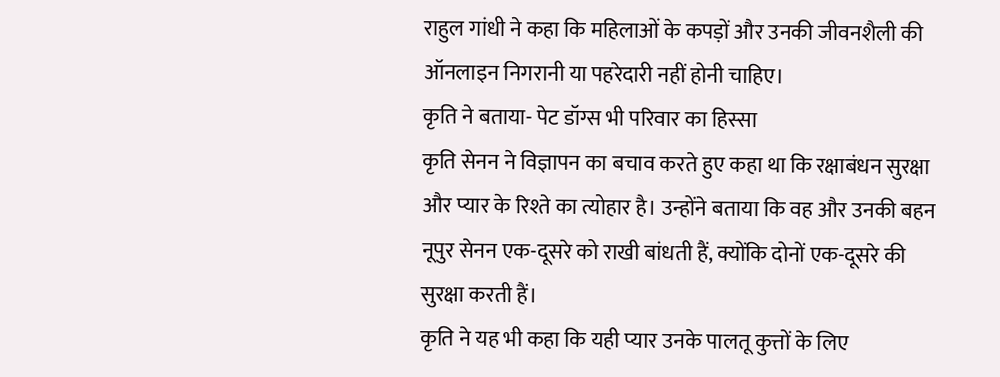राहुल गांधी ने कहा कि महिलाओं के कपड़ों और उनकी जीवनशैली की ऑनलाइन निगरानी या पहरेदारी नहीं होनी चाहिए।
कृति ने बताया- पेट डॉग्स भी परिवार का हिस्सा
कृति सेनन ने विज्ञापन का बचाव करते हुए कहा था कि रक्षाबंधन सुरक्षा और प्यार के रिश्ते का त्योहार है। उन्होंने बताया कि वह और उनकी बहन नूपुर सेनन एक-दूसरे को राखी बांधती हैं, क्योंकि दोनों एक-दूसरे की सुरक्षा करती हैं।
कृति ने यह भी कहा कि यही प्यार उनके पालतू कुत्तों के लिए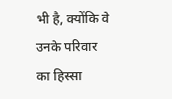भी है, क्योंकि वे उनके परिवार का हिस्सा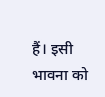हैं। इसी भावना को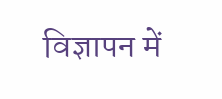विज्ञापन में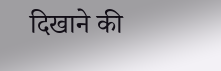दिखाने की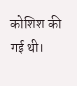कोशिश की गई थी।